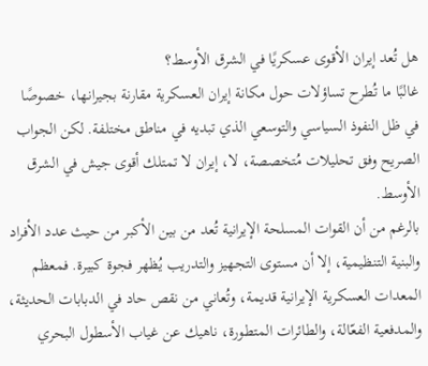هل تُعد إيران الأقوى عسكريًا في الشرق الأوسط؟
غالبًا ما تُطرح تساؤلات حول مكانة إيران العسكرية مقارنة بجيرانها، خصوصًا في ظل النفوذ السياسي والتوسعي الذي تبديه في مناطق مختلفة. لكن الجواب الصريح وفق تحليلات مُتخصصة، لا، إيران لا تمتلك أقوى جيش في الشرق الأوسط.
بالرغم من أن القوات المسلحة الإيرانية تُعد من بين الأكبر من حيث عدد الأفراد والبنية التنظيمية، إلا أن مستوى التجهيز والتدريب يُظهر فجوة كبيرة. فمعظم المعدات العسكرية الإيرانية قديمة، وتُعاني من نقص حاد في الدبابات الحديثة، والمدفعية الفعّالة، والطائرات المتطورة، ناهيك عن غياب الأسطول البحري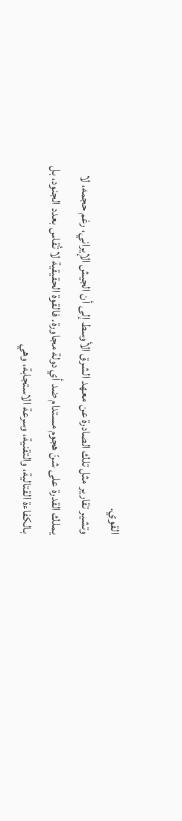القوي.
وتشير تقارير مثل تلك الصادرة عن معهد الشرق الأوسط إلى أن الجيش الإيراني، رغم حجمه، لا يملك القدرة على شنّ هجوم مستدام ضد أي دولة مجاورة. فالقوة الحقيقية لا تُقاس بعدد الجنود، بل بالكفاءة القتالية، والتقنية، وسرعة الاستجابة، وهي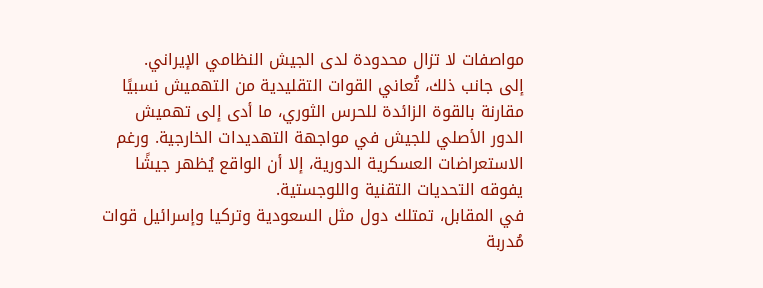مواصفات لا تزال محدودة لدى الجيش النظامي الإيراني.
إلى جانب ذلك، تُعاني القوات التقليدية من التهميش نسبيًا مقارنة بالقوة الزائدة للحرس الثوري، ما أدى إلى تهميش الدور الأصلي للجيش في مواجهة التهديدات الخارجية. ورغم الاستعراضات العسكرية الدورية، إلا أن الواقع يُظهر جيشًا يفوقه التحديات التقنية واللوجستية.
في المقابل، تمتلك دول مثل السعودية وتركيا وإسرائيل قوات مُدربة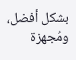بشكل أفضل، ومُجهزة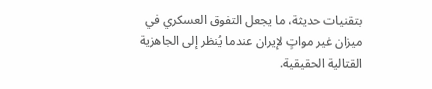بتقنيات حديثة، ما يجعل التفوق العسكري في ميزان غير مواتٍ لإيران عندما يُنظر إلى الجاهزية القتالية الحقيقية.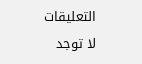التعليقات
لا توجد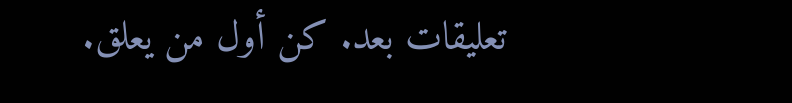تعليقات بعد. كن أول من يعلق.